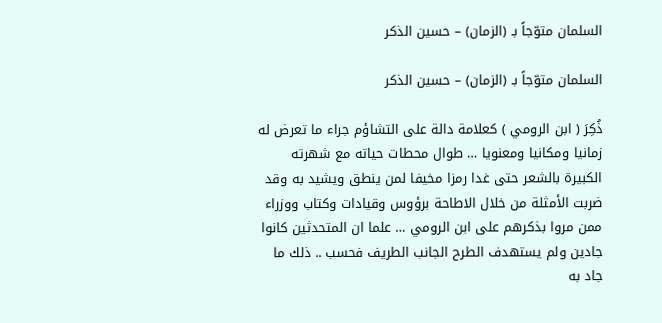السلمان متوّجاً بـ (الزمان) – حسين الذكر

السلمان متوّجاً بـ (الزمان) – حسين الذكر

ذُكِرَ ( ابن الرومي ) كعلامة دالة على التشاؤم جراء ما تعرض له زمانيا ومكانيا ومعنويا … طوال محطات حياته مع شهرته الكبيرة بالشعر حتى غدا رمزا مخيفا لمن ينطق ويشيد به وقد ضربت الأمثلة من خلال الاطاحة برؤوس وقيادات وكتاب ووزراء ممن مروا بذكرهم على ابن الرومي … علما ان المتحدثين كانوا جادين ولم يستهدف الطرح الجانب الطريف فحسب .. ذلك ما جاد به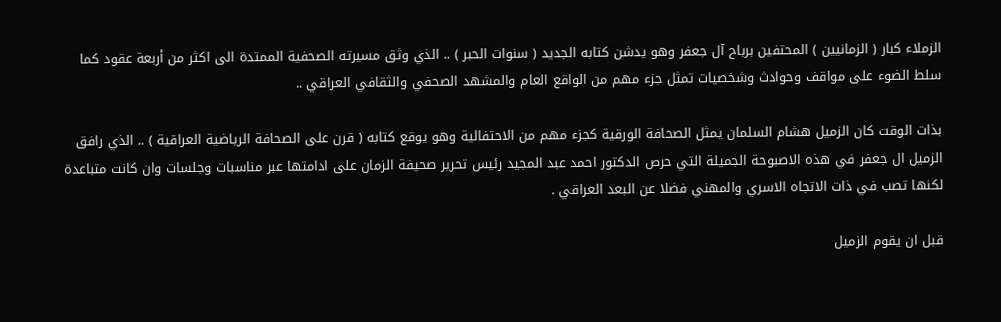الزملاء كبار ( الزمانيين ) المحتفين برباح آل جعفر وهو يدشن كتابه الجديد ( سنوات الحبر ) .. الذي وثق مسيرته الصحفية الممتدة الى اكثر من أربعة عقود كما سلط الضوء على مواقف وحوادث وشخصيات تمثل جزء مهم من الواقع العام والمشهد الصحفي والثقافي العراقي ..

بذات الوقت كان الزميل هشام السلمان يمثل الصحافة الورقية كجزء مهم من الاحتفالية وهو يوقع كتابه ( قرن على الصحافة الرياضية العراقية ) .. الذي رافق الزميل ال جعفر في هذه الاصبوحة الجميلة التي حرص الدكتور احمد عبد المجيد رئيس تحرير صحيفة الزمان على ادامتها عبر مناسبات وجلسات وان كانت متباعدة لكنها تصب في ذات الاتجاه الاسري والمهني فضلا عن البعد العراقي .

قبل ان يقوم الزميل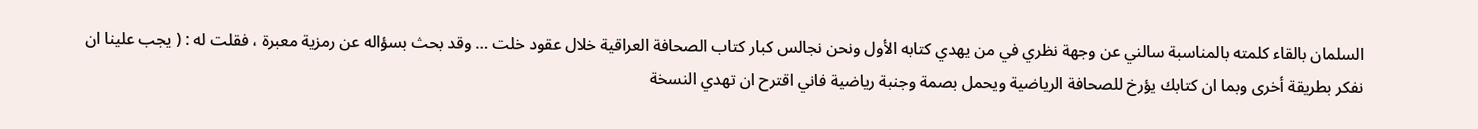السلمان بالقاء كلمته بالمناسبة سالني عن وجهة نظري في من يهدي كتابه الأول ونحن نجالس كبار كتاب الصحافة العراقية خلال عقود خلت … وقد بحث بسؤاله عن رمزية معبرة ، فقلت له : ( يجب علينا ان نفكر بطريقة أخرى وبما ان كتابك يؤرخ للصحافة الرياضية ويحمل بصمة وجنبة رياضية فاني اقترح ان تهدي النسخة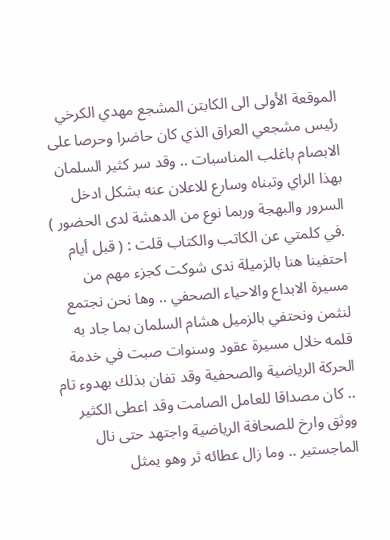الموقعة الأولى الى الكابتن المشجع مهدي الكرخي رئيس مشجعي العراق الذي كان حاضرا وحرصا على الابصام باغلب المناسبات .. وقد سر كثير السلمان بهذا الراي وتبناه وسارع للاعلان عنه بشكل ادخل السرور والبهجة وربما نوع من الدهشة لدى الحضور ) .في كلمتي عن الكاتب والكتاب قلت : ( قبل أيام احتفينا هنا بالزميلة ندى شوكت كجزء مهم من مسيرة الابداع والاحياء الصحفي .. وها نحن نجتمع لنثمن ونحتفي بالزميل هشام السلمان بما جاد به قلمه خلال مسيرة عقود وسنوات صبت في خدمة الحركة الرياضية والصحفية وقد تفان بذلك بهدوء تام .. كان مصداقا للعامل الصامت وقد اعطى الكثير ووثق وارخ للصحافة الرياضية واجتهد حتى نال الماجستير .. وما زال عطائه ثر وهو يمثل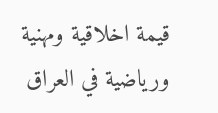قيمة اخلاقية ومهنية ورياضية في العراق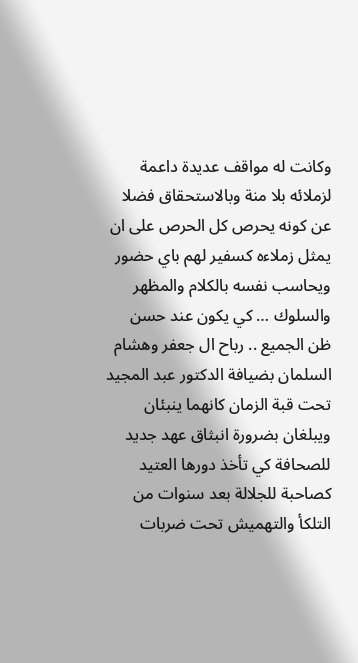وكانت له مواقف عديدة داعمة لزملائه بلا منة وبالاستحقاق فضلا عن كونه يحرص كل الحرص على ان يمثل زملاءه كسفير لهم باي حضور ويحاسب نفسه بالكلام والمظهر والسلوك … كي يكون عند حسن ظن الجميع .. رباح ال جعفر وهشام السلمان بضيافة الدكتور عبد المجيد تحت قبة الزمان كانهما ينبئان ويبلغان بضرورة انبثاق عهد جديد للصحافة كي تأخذ دورها العتيد كصاحبة للجلالة بعد سنوات من التلكأ والتهميش تحت ضربات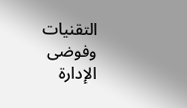التقنيات وفوضى الإدارة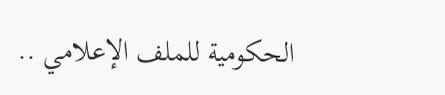الحكومية للملف الإعلامي ..